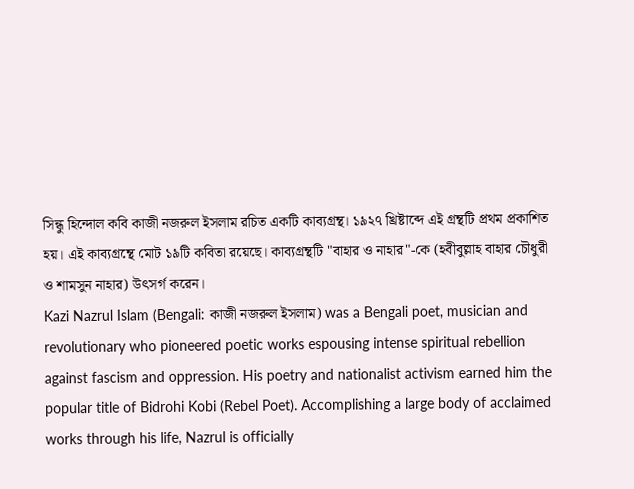সিন্ধু হিন্দোল কবি কাজী নজরুল ইসলাম রচিত একটি কাব্যগ্রন্থ। ১৯২৭ খ্রিষ্টাব্দে এই গ্রন্থটি প্রথম প্রকাশিত হয়। এই কাব্যগ্রন্থে মোট ১৯টি কবিতা রয়েছে। কাব্যগ্রন্থটি "বাহার ও নাহার"-কে (হবীবুল্লাহ বাহার চৌধুরী ও শামসুন নাহার) উৎসর্গ করেন।
Kazi Nazrul Islam (Bengali: কাজী নজরুল ইসলাম) was a Bengali poet, musician and revolutionary who pioneered poetic works espousing intense spiritual rebellion against fascism and oppression. His poetry and nationalist activism earned him the popular title of Bidrohi Kobi (Rebel Poet). Accomplishing a large body of acclaimed works through his life, Nazrul is officially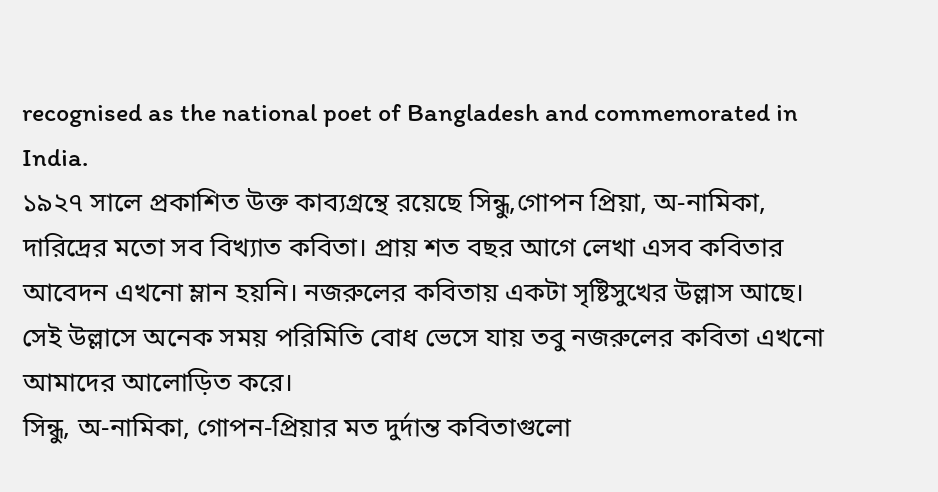recognised as the national poet of Bangladesh and commemorated in India.
১৯২৭ সালে প্রকাশিত উক্ত কাব্যগ্রন্থে রয়েছে সিন্ধু,গোপন প্রিয়া, অ-নামিকা, দারিদ্রের মতো সব বিখ্যাত কবিতা। প্রায় শত বছর আগে লেখা এসব কবিতার আবেদন এখনো ম্লান হয়নি। নজরুলের কবিতায় একটা সৃষ্টিসুখের উল্লাস আছে। সেই উল্লাসে অনেক সময় পরিমিতি বোধ ভেসে যায় তবু নজরুলের কবিতা এখনো আমাদের আলোড়িত করে।
সিন্ধু, অ-নামিকা, গোপন-প্রিয়ার মত দুর্দান্ত কবিতাগুলো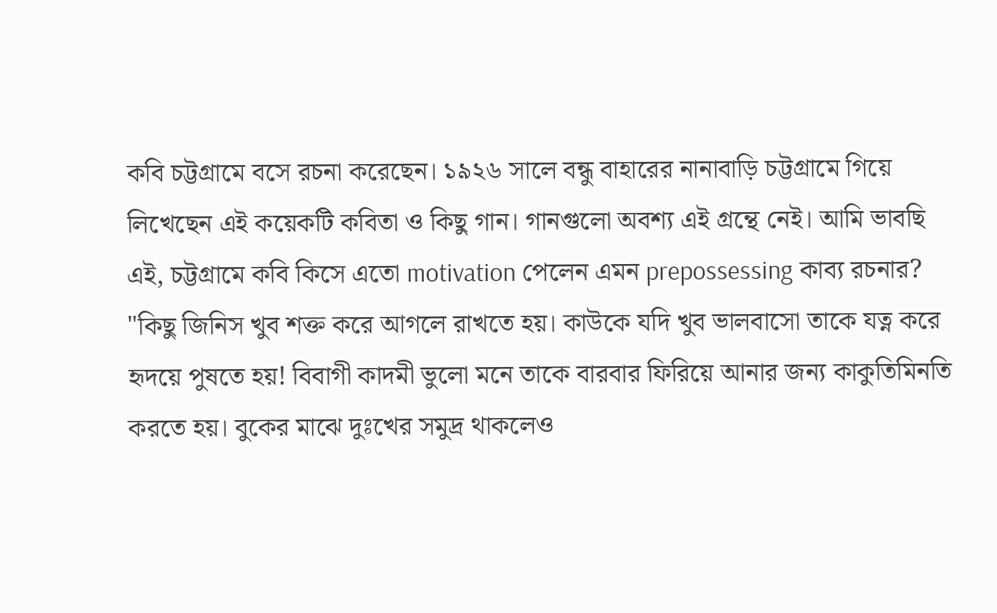কবি চট্টগ্রামে বসে রচনা করেছেন। ১৯২৬ সালে বন্ধু বাহারের নানাবাড়ি চট্টগ্রামে গিয়ে লিখেছেন এই কয়েকটি কবিতা ও কিছু গান। গানগুলো অবশ্য এই গ্রন্থে নেই। আমি ভাবছি এই, চট্টগ্রামে কবি কিসে এতো motivation পেলেন এমন prepossessing কাব্য রচনার?
"কিছু জিনিস খুব শক্ত করে আগলে রাখতে হয়। কাউকে যদি খুব ভালবাসো তাকে যত্ন করে হৃদয়ে পুষতে হয়! বিবাগী কাদমী ভুলো মনে তাকে বারবার ফিরিয়ে আনার জন্য কাকুতিমিনতি করতে হয়। বুকের মাঝে দুঃখের সমুদ্র থাকলেও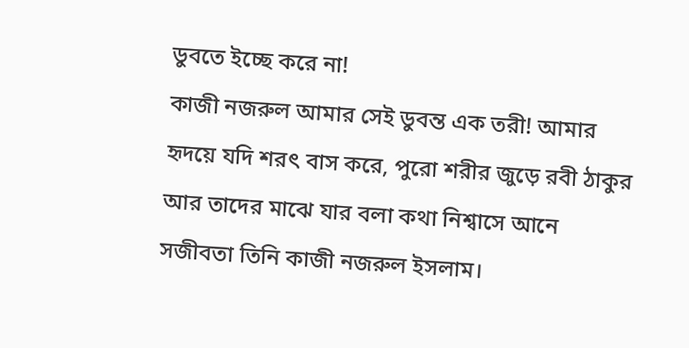ডুবতে ইচ্ছে করে না!
কাজী নজরুল আমার সেই ডুবন্ত এক তরী! আমার হৃদয়ে যদি শরৎ বাস করে, পুরো শরীর জুড়ে রবী ঠাকুর আর তাদের মাঝে যার বলা কথা নিশ্বাসে আনে সজীবতা তিনি কাজী নজরুল ইসলাম।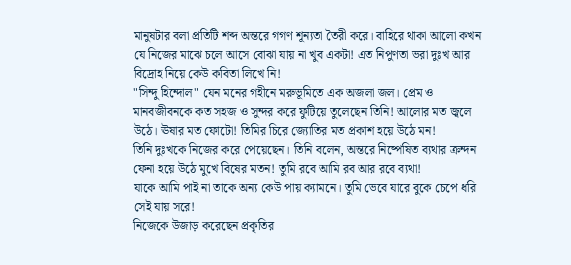মানুষটার বলা প্রতিটি শব্দ অন্তরে গগণ শূন্যতা তৈরী করে। বাহিরে থাকা আলো কখন যে নিজের মাঝে চলে আসে বোঝা যায় না খুব একটা! এত নিপুণতা ভরা দুঃখ আর বিদ্রোহ নিয়ে কেউ কবিতা লিখে নি!
"সিন্দু হিন্দোল" যেন মনের গহীনে মরুভূমিতে এক অজলা জল। প্রেম ও মানবজীবনকে কত সহজ ও সুন্দর করে ফুটিয়ে তুলেছেন তিনি! আলোর মত জ্বলে উঠে। ঊষার মত ফোটো! তিমির চিরে জ্যোতির মত প্রকাশ হয়ে উঠে মন!
তিনি দুঃখকে নিজের করে পেয়েছেন। তিনি বলেন, অন্তরে নিষ্পেষিত ব্যথার ক্রন্দন ফেনা হয়ে উঠে মুখে বিষের মতন! তুমি রবে আমি রব আর রবে ব্যথা!
যাকে আমি পাই না তাকে অন্য কেউ পায় ক্যামনে। তুমি ভেবে যারে বুকে চেপে ধরি সেই যায় সরে!
নিজেকে উজাড় করেছেন প্রকৃতির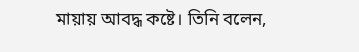মায়ায় আবদ্ধ কষ্টে। তিনি বলেন,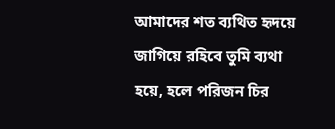আমাদের শত ব্যথিত হৃদয়ে জাগিয়ে রহিবে তুমি ব্যথা হয়ে, হলে পরিজন চির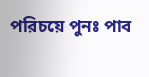পরিচয়ে পুনঃ পাব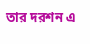তার দরশন এ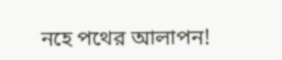নহে পথের আলাপন!